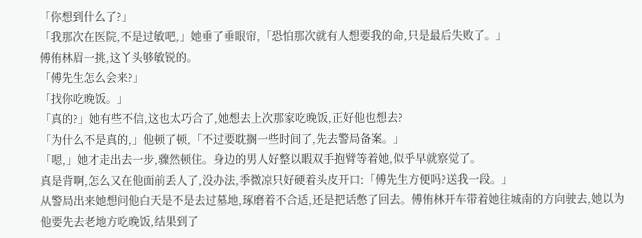「你想到什么了?」
「我那次在医院,不是过敏吧,」她垂了垂眼帘,「恐怕那次就有人想要我的命,只是最后失败了。」
傅侑林眉一挑,这丫头够敏锐的。
「傅先生怎么会来?」
「找你吃晚饭。」
「真的?」她有些不信,这也太巧合了,她想去上次那家吃晚饭,正好他也想去?
「为什么不是真的,」他顿了顿,「不过要耽搁一些时间了,先去警局备案。」
「嗯,」她才走出去一步,骤然顿住。身边的男人好整以暇双手抱臂等着她,似乎早就察觉了。
真是背啊,怎么又在他面前丢人了,没办法,季微凉只好硬着头皮开口:「傅先生方便吗?送我一段。」
从警局出来她想问他白天是不是去过墓地,琢磨着不合适,还是把话憋了回去。傅侑林开车带着她往城南的方向驶去,她以为他要先去老地方吃晚饭,结果到了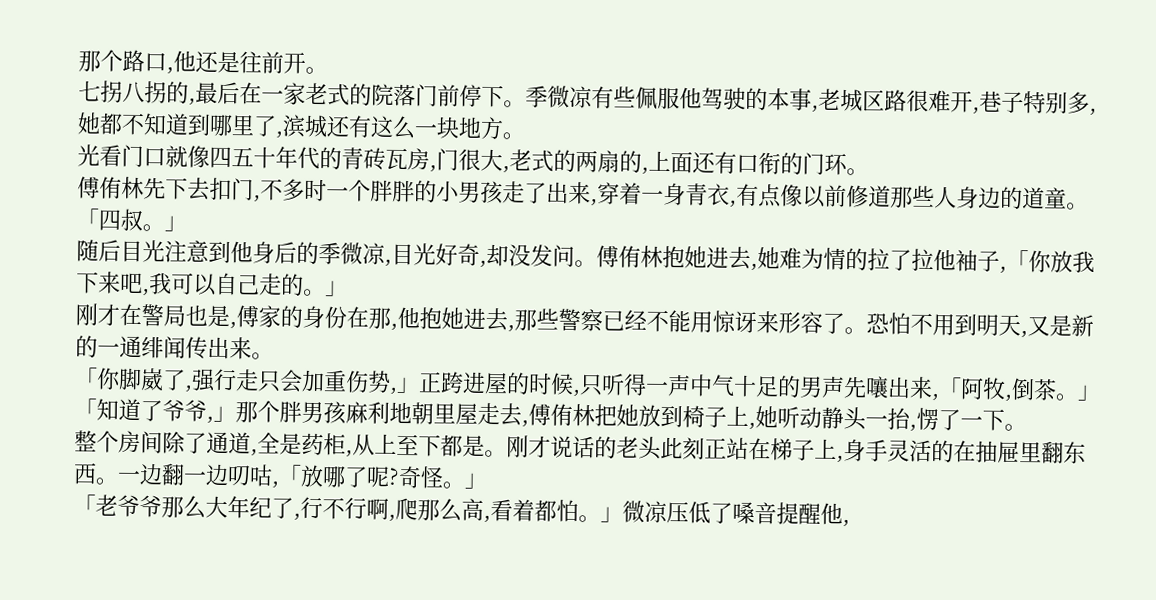那个路口,他还是往前开。
七拐八拐的,最后在一家老式的院落门前停下。季微凉有些佩服他驾驶的本事,老城区路很难开,巷子特别多,她都不知道到哪里了,滨城还有这么一块地方。
光看门口就像四五十年代的青砖瓦房,门很大,老式的两扇的,上面还有口衔的门环。
傅侑林先下去扣门,不多时一个胖胖的小男孩走了出来,穿着一身青衣,有点像以前修道那些人身边的道童。
「四叔。」
随后目光注意到他身后的季微凉,目光好奇,却没发问。傅侑林抱她进去,她难为情的拉了拉他袖子,「你放我下来吧,我可以自己走的。」
刚才在警局也是,傅家的身份在那,他抱她进去,那些警察已经不能用惊讶来形容了。恐怕不用到明天,又是新的一通绯闻传出来。
「你脚崴了,强行走只会加重伤势,」正跨进屋的时候,只听得一声中气十足的男声先嚷出来,「阿牧,倒茶。」
「知道了爷爷,」那个胖男孩麻利地朝里屋走去,傅侑林把她放到椅子上,她听动静头一抬,愣了一下。
整个房间除了通道,全是药柜,从上至下都是。刚才说话的老头此刻正站在梯子上,身手灵活的在抽屉里翻东西。一边翻一边叨咕,「放哪了呢?奇怪。」
「老爷爷那么大年纪了,行不行啊,爬那么高,看着都怕。」微凉压低了嗓音提醒他,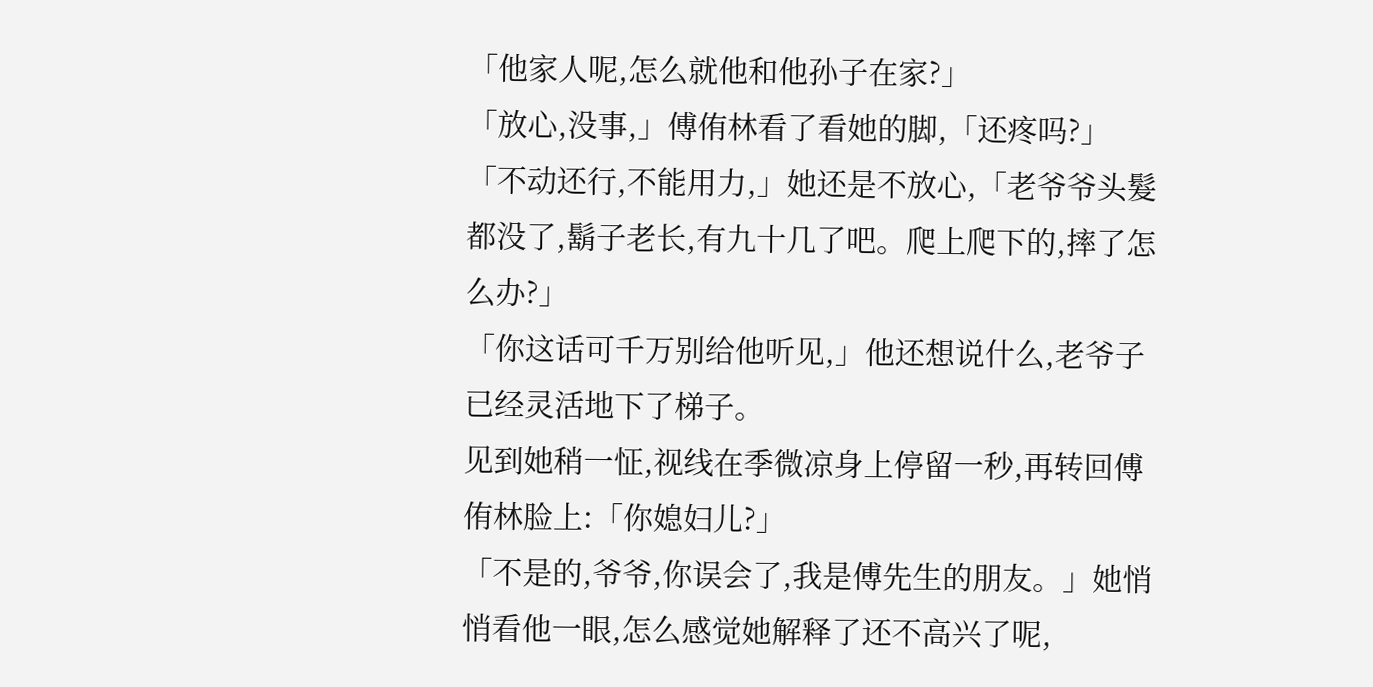「他家人呢,怎么就他和他孙子在家?」
「放心,没事,」傅侑林看了看她的脚,「还疼吗?」
「不动还行,不能用力,」她还是不放心,「老爷爷头髮都没了,鬍子老长,有九十几了吧。爬上爬下的,摔了怎么办?」
「你这话可千万别给他听见,」他还想说什么,老爷子已经灵活地下了梯子。
见到她稍一怔,视线在季微凉身上停留一秒,再转回傅侑林脸上:「你媳妇儿?」
「不是的,爷爷,你误会了,我是傅先生的朋友。」她悄悄看他一眼,怎么感觉她解释了还不高兴了呢,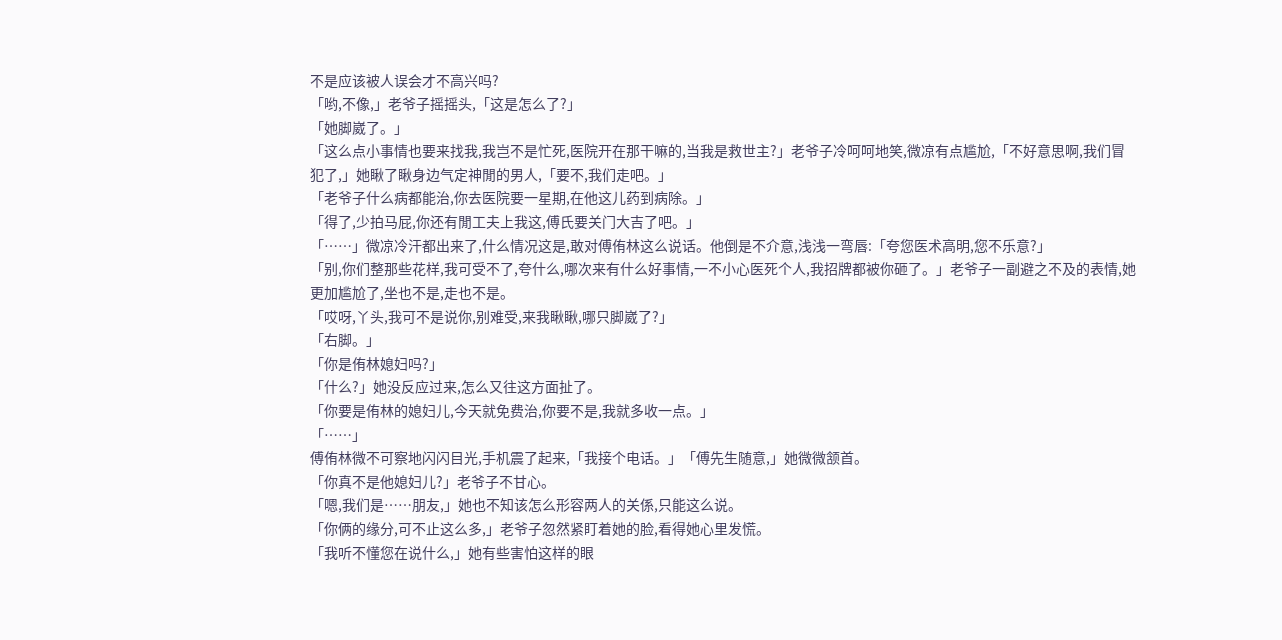不是应该被人误会才不高兴吗?
「哟,不像,」老爷子摇摇头,「这是怎么了?」
「她脚崴了。」
「这么点小事情也要来找我,我岂不是忙死,医院开在那干嘛的,当我是救世主?」老爷子冷呵呵地笑,微凉有点尴尬,「不好意思啊,我们冒犯了,」她瞅了瞅身边气定神閒的男人,「要不,我们走吧。」
「老爷子什么病都能治,你去医院要一星期,在他这儿药到病除。」
「得了,少拍马屁,你还有閒工夫上我这,傅氏要关门大吉了吧。」
「……」微凉冷汗都出来了,什么情况这是,敢对傅侑林这么说话。他倒是不介意,浅浅一弯唇:「夸您医术高明,您不乐意?」
「别,你们整那些花样,我可受不了,夸什么,哪次来有什么好事情,一不小心医死个人,我招牌都被你砸了。」老爷子一副避之不及的表情,她更加尴尬了,坐也不是,走也不是。
「哎呀,丫头,我可不是说你,别难受,来我瞅瞅,哪只脚崴了?」
「右脚。」
「你是侑林媳妇吗?」
「什么?」她没反应过来,怎么又往这方面扯了。
「你要是侑林的媳妇儿,今天就免费治,你要不是,我就多收一点。」
「……」
傅侑林微不可察地闪闪目光,手机震了起来,「我接个电话。」「傅先生随意,」她微微颔首。
「你真不是他媳妇儿?」老爷子不甘心。
「嗯,我们是……朋友,」她也不知该怎么形容两人的关係,只能这么说。
「你俩的缘分,可不止这么多,」老爷子忽然紧盯着她的脸,看得她心里发慌。
「我听不懂您在说什么,」她有些害怕这样的眼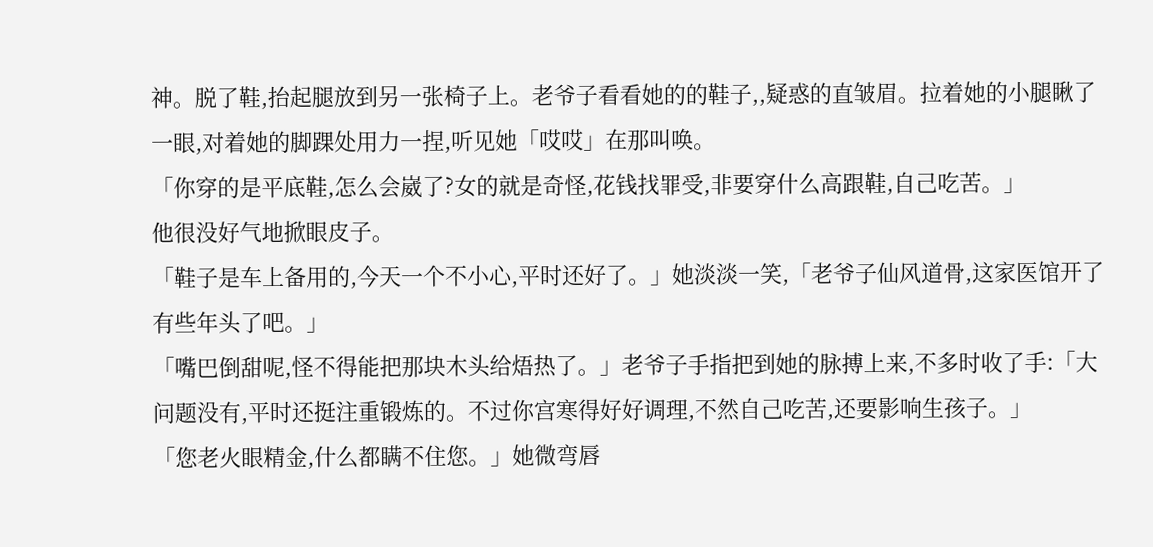神。脱了鞋,抬起腿放到另一张椅子上。老爷子看看她的的鞋子,,疑惑的直皱眉。拉着她的小腿瞅了一眼,对着她的脚踝处用力一捏,听见她「哎哎」在那叫唤。
「你穿的是平底鞋,怎么会崴了?女的就是奇怪,花钱找罪受,非要穿什么高跟鞋,自己吃苦。」
他很没好气地掀眼皮子。
「鞋子是车上备用的,今天一个不小心,平时还好了。」她淡淡一笑,「老爷子仙风道骨,这家医馆开了有些年头了吧。」
「嘴巴倒甜呢,怪不得能把那块木头给焐热了。」老爷子手指把到她的脉搏上来,不多时收了手:「大问题没有,平时还挺注重锻炼的。不过你宫寒得好好调理,不然自己吃苦,还要影响生孩子。」
「您老火眼精金,什么都瞒不住您。」她微弯唇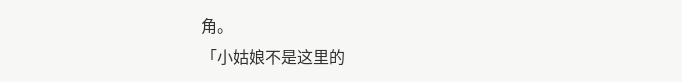角。
「小姑娘不是这里的